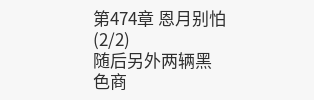第474章 恩月别怕(2/2)
随后另外两辆黑色商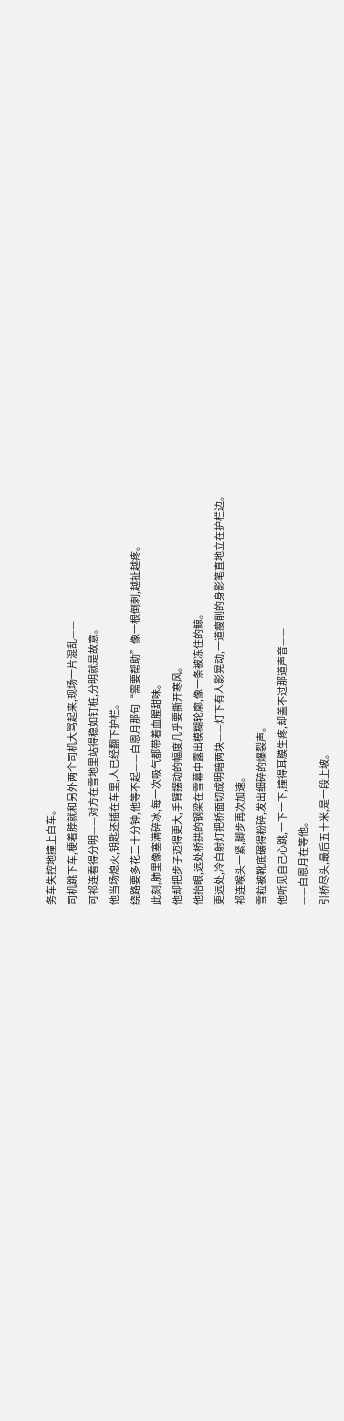务车失控地撞上白车。
司机跳下车,梗着脖就和另外两个司机大骂起来,现场一片混乱——
可祁连看得分明——对方在雪地里站得稳如钉桩,分明就是故意。
他当场熄火,钥匙还插在车里,人已经翻下护栏。
绕路要多花二十分钟,他等不起——白恩月那句“需要帮助”像一根倒刺,越扯越疼。
此刻,肺里像塞满碎冰,每一次吸气都带着血腥甜味。
他却把步子迈得更大,手臂摆动的幅度几乎要撕开寒风。
他抬眼,远处桥拱的钢梁在雪幕中露出模糊轮廓,像一条被冻住的鲸。
更远处,冷白射灯把桥面切成明暗两块——灯下有人影晃动,一道瘦削的身影笔直地立在护栏边。
祁连喉头一紧,脚步再次加速。
雪粒被靴底碾得粉碎,发出细碎的爆裂声。
他听见自己心跳,一下一下,撞得耳膜生疼,却盖不过那道声音——
——白恩月在等他。
引桥尽头,最后五十米,是一段上坡。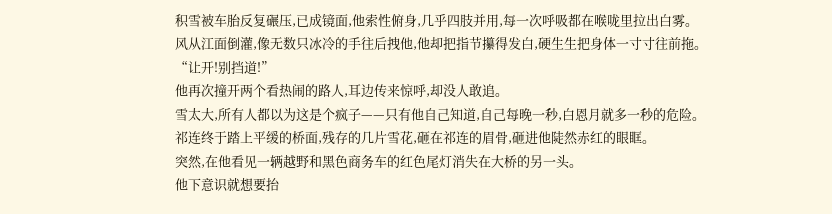积雪被车胎反复碾压,已成镜面,他索性俯身,几乎四肢并用,每一次呼吸都在喉咙里拉出白雾。
风从江面倒灌,像无数只冰冷的手往后拽他,他却把指节攥得发白,硬生生把身体一寸寸往前拖。
“让开!别挡道!”
他再次撞开两个看热闹的路人,耳边传来惊呼,却没人敢追。
雪太大,所有人都以为这是个疯子——只有他自己知道,自己每晚一秒,白恩月就多一秒的危险。
祁连终于踏上平缓的桥面,残存的几片雪花,砸在祁连的眉骨,砸进他陡然赤红的眼眶。
突然,在他看见一辆越野和黑色商务车的红色尾灯消失在大桥的另一头。
他下意识就想要抬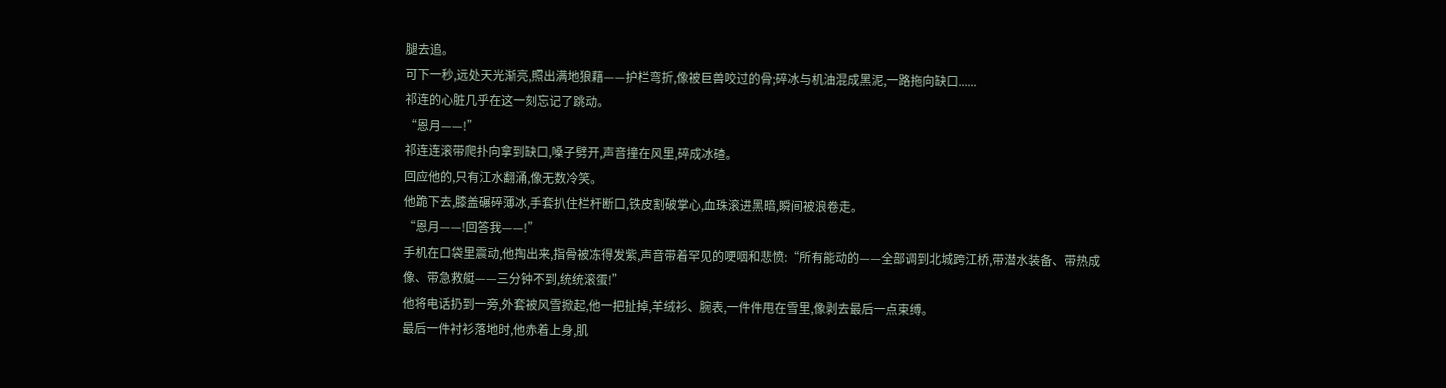腿去追。
可下一秒,远处天光渐亮,照出满地狼藉——护栏弯折,像被巨兽咬过的骨;碎冰与机油混成黑泥,一路拖向缺口......
祁连的心脏几乎在这一刻忘记了跳动。
“恩月——!”
祁连连滚带爬扑向拿到缺口,嗓子劈开,声音撞在风里,碎成冰碴。
回应他的,只有江水翻涌,像无数冷笑。
他跪下去,膝盖碾碎薄冰,手套扒住栏杆断口,铁皮割破掌心,血珠滚进黑暗,瞬间被浪卷走。
“恩月——!回答我——!”
手机在口袋里震动,他掏出来,指骨被冻得发紫,声音带着罕见的哽咽和悲愤:“所有能动的——全部调到北城跨江桥,带潜水装备、带热成像、带急救艇——三分钟不到,统统滚蛋!”
他将电话扔到一旁,外套被风雪掀起,他一把扯掉,羊绒衫、腕表,一件件甩在雪里,像剥去最后一点束缚。
最后一件衬衫落地时,他赤着上身,肌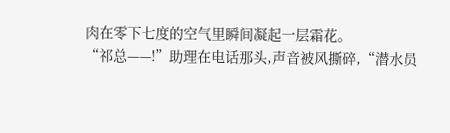肉在零下七度的空气里瞬间凝起一层霜花。
“祁总——!”助理在电话那头,声音被风撕碎,“潜水员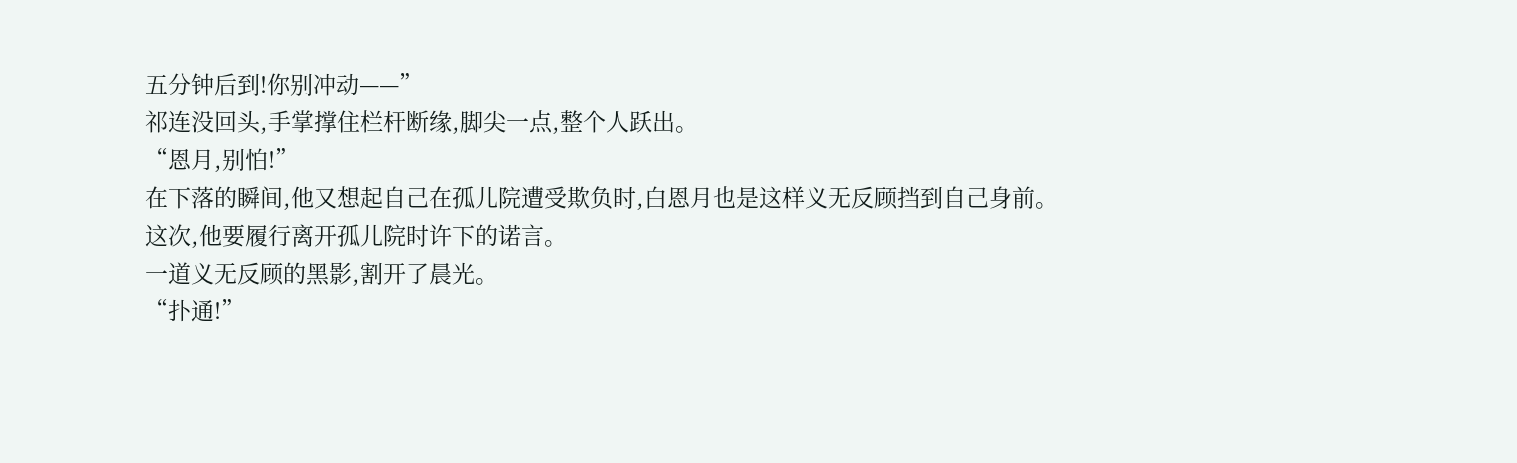五分钟后到!你别冲动——”
祁连没回头,手掌撑住栏杆断缘,脚尖一点,整个人跃出。
“恩月,别怕!”
在下落的瞬间,他又想起自己在孤儿院遭受欺负时,白恩月也是这样义无反顾挡到自己身前。
这次,他要履行离开孤儿院时许下的诺言。
一道义无反顾的黑影,割开了晨光。
“扑通!”